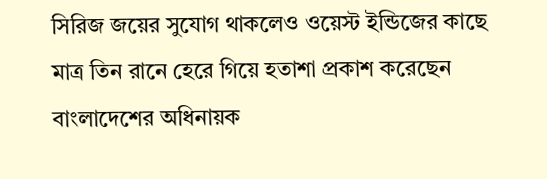সিরিজ জয়ের সুযোগ থাকলেও ওয়েস্ট ইন্ডিজের কাছে মাত্র তিন রানে হেরে গিয়ে হতাশা প্রকাশ করেছেন বাংলাদেশের অধিনায়ক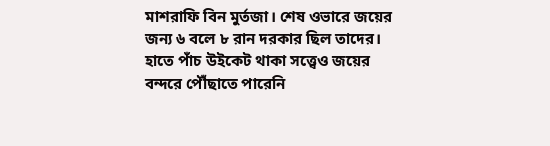মাশরাফি বিন মুর্তজা। শেষ ওভারে জয়ের জন্য ৬ বলে ৮ রান দরকার ছিল তাদের। হাতে পাঁচ উইকেট থাকা সত্ত্বেও জয়ের বন্দরে পৌঁছাতে পারেনি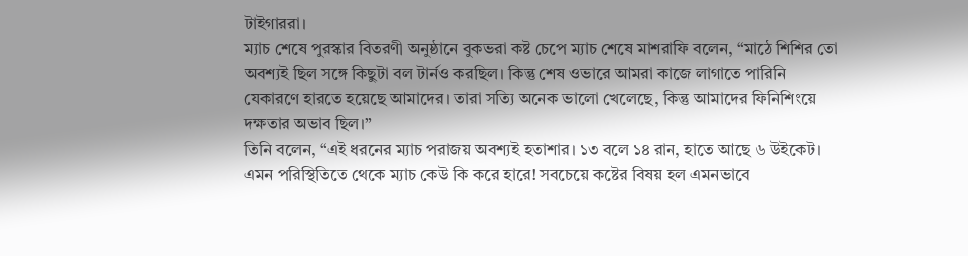টাইগাররা।
ম্যাচ শেষে পুরস্কার বিতরণী অনুষ্ঠানে বুকভরা কষ্ট চেপে ম্যাচ শেষে মাশরাফি বলেন, “মাঠে শিশির তো অবশ্যই ছিল সঙ্গে কিছুটা বল টার্নও করছিল। কিন্তু শেষ ওভারে আমরা কাজে লাগাতে পারিনি যেকারণে হারতে হয়েছে আমাদের। তারা সত্যি অনেক ভালো খেলেছে, কিন্তু আমাদের ফিনিশিংয়ে দক্ষতার অভাব ছিল।”
তিনি বলেন, “এই ধরনের ম্যাচ পরাজয় অবশ্যই হতাশার। ১৩ বলে ১৪ রান, হাতে আছে ৬ উইকেট। এমন পরিস্থিতিতে থেকে ম্যাচ কেউ কি করে হারে! সবচেয়ে কষ্টের বিষয় হল এমনভাবে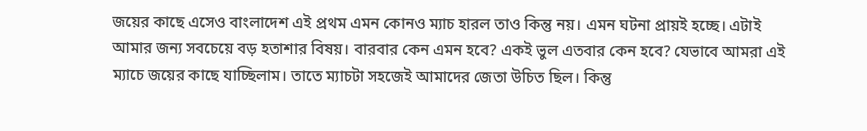জয়ের কাছে এসেও বাংলাদেশ এই প্রথম এমন কোনও ম্যাচ হারল তাও কিন্তু নয়। এমন ঘটনা প্রায়ই হচ্ছে। এটাই আমার জন্য সবচেয়ে বড় হতাশার বিষয়। বারবার কেন এমন হবে? একই ভুল এতবার কেন হবে? যেভাবে আমরা এই ম্যাচে জয়ের কাছে যাচ্ছিলাম। তাতে ম্যাচটা সহজেই আমাদের জেতা উচিত ছিল। কিন্তু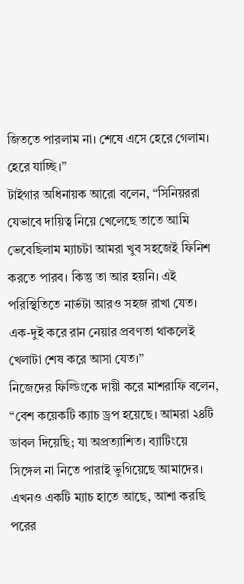জিততে পারলাম না। শেষে এসে হেরে গেলাম। হেরে যাচ্ছি।”
টাইগার অধিনায়ক আরো বলেন, “সিনিয়ররা যেভাবে দায়িত্ব নিয়ে খেলেছে তাতে আমি ভেবেছিলাম ম্যাচটা আমরা খুব সহজেই ফিনিশ করতে পারব। কিন্তু তা আর হয়নি। এই পরিস্থিতিতে নার্ভটা আরও সহজ রাখা যেত। এক-দুই করে রান নেয়ার প্রবণতা থাকলেই খেলাটা শেষ করে আসা যেত।”
নিজেদের ফিল্ডিংকে দায়ী করে মাশরাফি বলেন, “বেশ কয়েকটি ক্যাচ ড্রপ হয়েছে। আমরা ২৪টি ডাবল দিয়েছি; যা অপ্রত্যাশিত। ব্যাটিংয়ে সিঙ্গেল না নিতে পারাই ভুগিয়েছে আমাদের। এখনও একটি ম্যাচ হাতে আছে, আশা করছি পরের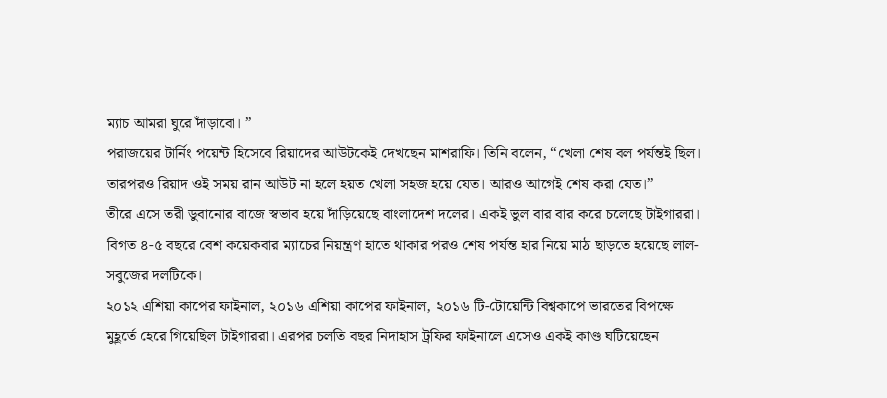ম্যাচ আমরা ঘুরে দাঁড়াবো। ”
পরাজয়ের টার্নিং পয়েন্ট হিসেবে রিয়াদের আউটকেই দেখছেন মাশরাফি। তিনি বলেন, “খেলা শেষ বল পর্যন্তই ছিল। তারপরও রিয়াদ ওই সময় রান আউট না হলে হয়ত খেলা সহজ হয়ে যেত। আরও আগেই শেষ করা যেত।”
তীরে এসে তরী ডুবানোর বাজে স্বভাব হয়ে দাঁড়িয়েছে বাংলাদেশ দলের। একই ভুল বার বার করে চলেছে টাইগাররা। বিগত ৪-৫ বছরে বেশ কয়েকবার ম্যাচের নিয়ন্ত্রণ হাতে থাকার পরও শেষ পর্যন্ত হার নিয়ে মাঠ ছাড়তে হয়েছে লাল-সবুজের দলটিকে।
২০১২ এশিয়া কাপের ফাইনাল, ২০১৬ এশিয়া কাপের ফাইনাল, ২০১৬ টি-টোয়েন্টি বিশ্বকাপে ভারতের বিপক্ষে মুহূর্তে হেরে গিয়েছিল টাইগাররা। এরপর চলতি বছর নিদাহাস ট্রফির ফাইনালে এসেও একই কাণ্ড ঘটিয়েছেন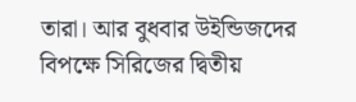তারা। আর বুধবার উইন্ডিজদের বিপক্ষে সিরিজের দ্বিতীয়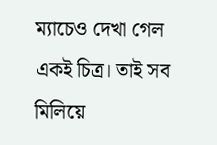ম্যাচেও দেখা গেল একই চিত্র। তাই সব মিলিয়ে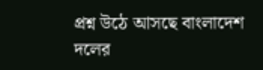প্রশ্ন উঠে আসছে বাংলাদেশ দলের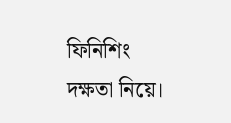ফিনিশিং দক্ষতা নিয়ে।